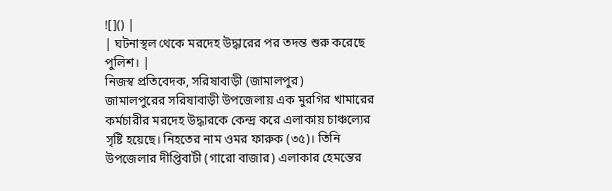![]() |
| ঘটনাস্থল থেকে মরদেহ উদ্ধারের পর তদন্ত শুরু করেছে পুলিশ। |
নিজস্ব প্রতিবেদক, সরিষাবাড়ী (জামালপুর)
জামালপুরের সরিষাবাড়ী উপজেলায় এক মুরগির খামারের কর্মচারীর মরদেহ উদ্ধারকে কেন্দ্র করে এলাকায় চাঞ্চল্যের সৃষ্টি হয়েছে। নিহতের নাম ওমর ফারুক (৩৫)। তিনি উপজেলার দীপ্তিবাটী (গারো বাজার) এলাকার হেমন্তের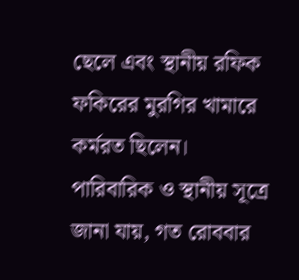ছেলে এবং স্থানীয় রফিক ফকিরের মুরগির খামারে কর্মরত ছিলেন।
পারিবারিক ও স্থানীয় সূত্রে জানা যায়, গত রোববার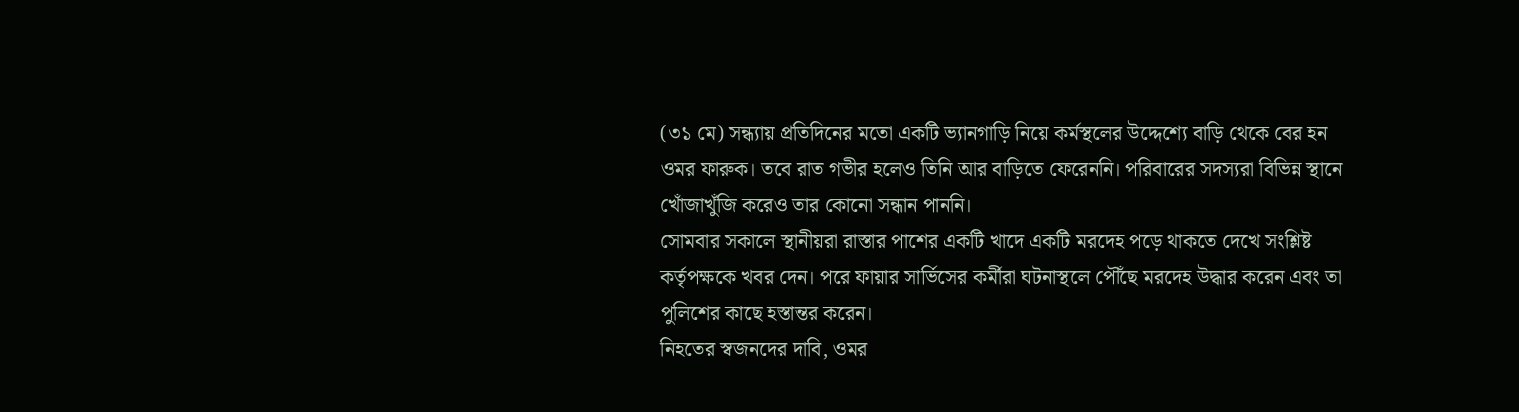(৩১ মে) সন্ধ্যায় প্রতিদিনের মতো একটি ভ্যানগাড়ি নিয়ে কর্মস্থলের উদ্দেশ্যে বাড়ি থেকে বের হন ওমর ফারুক। তবে রাত গভীর হলেও তিনি আর বাড়িতে ফেরেননি। পরিবারের সদস্যরা বিভিন্ন স্থানে খোঁজাখুঁজি করেও তার কোনো সন্ধান পাননি।
সোমবার সকালে স্থানীয়রা রাস্তার পাশের একটি খাদে একটি মরদেহ পড়ে থাকতে দেখে সংশ্লিষ্ট কর্তৃপক্ষকে খবর দেন। পরে ফায়ার সার্ভিসের কর্মীরা ঘটনাস্থলে পৌঁছে মরদেহ উদ্ধার করেন এবং তা পুলিশের কাছে হস্তান্তর করেন।
নিহতের স্বজনদের দাবি, ওমর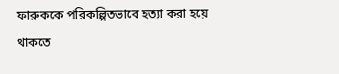ফারুককে পরিকল্পিতভাবে হত্যা করা হয়ে থাকতে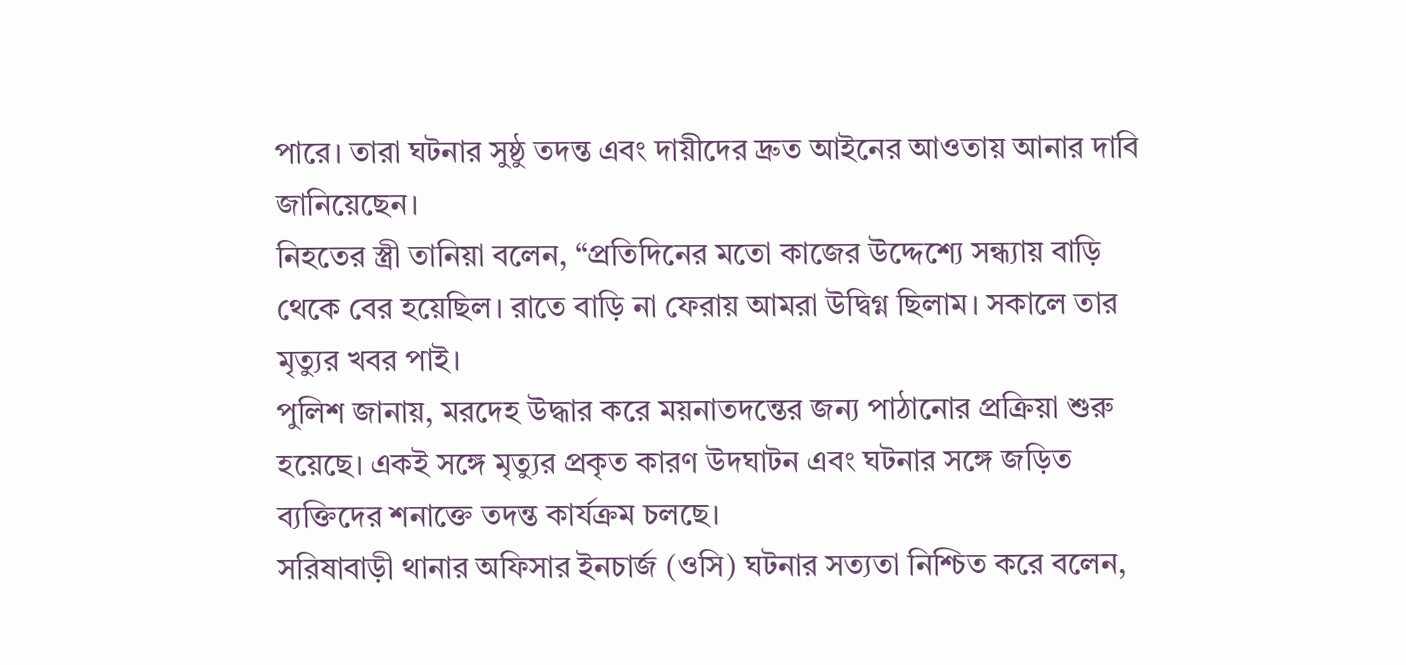পারে। তারা ঘটনার সুষ্ঠু তদন্ত এবং দায়ীদের দ্রুত আইনের আওতায় আনার দাবি জানিয়েছেন।
নিহতের স্ত্রী তানিয়া বলেন, “প্রতিদিনের মতো কাজের উদ্দেশ্যে সন্ধ্যায় বাড়ি থেকে বের হয়েছিল। রাতে বাড়ি না ফেরায় আমরা উদ্বিগ্ন ছিলাম। সকালে তার মৃত্যুর খবর পাই।
পুলিশ জানায়, মরদেহ উদ্ধার করে ময়নাতদন্তের জন্য পাঠানোর প্রক্রিয়া শুরু হয়েছে। একই সঙ্গে মৃত্যুর প্রকৃত কারণ উদঘাটন এবং ঘটনার সঙ্গে জড়িত ব্যক্তিদের শনাক্তে তদন্ত কার্যক্রম চলছে।
সরিষাবাড়ী থানার অফিসার ইনচার্জ (ওসি) ঘটনার সত্যতা নিশ্চিত করে বলেন,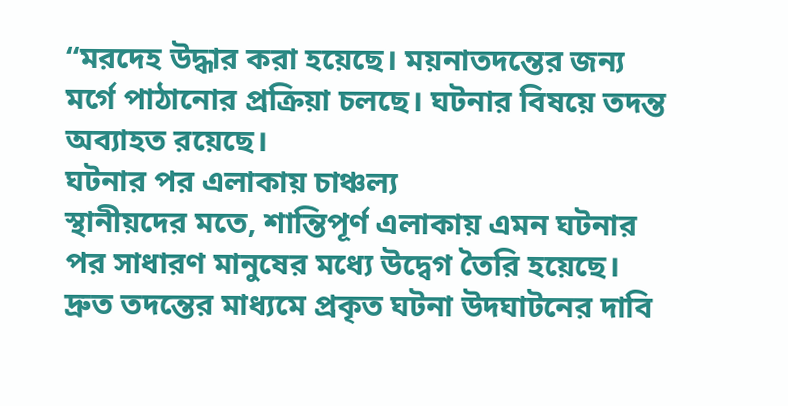“মরদেহ উদ্ধার করা হয়েছে। ময়নাতদন্তের জন্য মর্গে পাঠানোর প্রক্রিয়া চলছে। ঘটনার বিষয়ে তদন্ত অব্যাহত রয়েছে।
ঘটনার পর এলাকায় চাঞ্চল্য
স্থানীয়দের মতে, শান্তিপূর্ণ এলাকায় এমন ঘটনার পর সাধারণ মানুষের মধ্যে উদ্বেগ তৈরি হয়েছে। দ্রুত তদন্তের মাধ্যমে প্রকৃত ঘটনা উদঘাটনের দাবি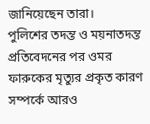জানিয়েছেন তারা।
পুলিশের তদন্ত ও ময়নাতদন্ত প্রতিবেদনের পর ওমর ফারুকের মৃত্যুর প্রকৃত কারণ সম্পর্কে আরও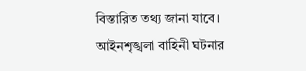বিস্তারিত তথ্য জানা যাবে। আইনশৃঙ্খলা বাহিনী ঘটনার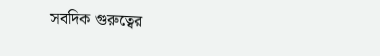সবদিক গুরুত্বের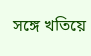সঙ্গে খতিয়ে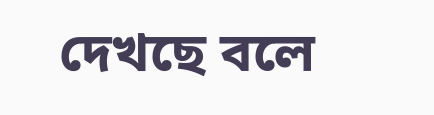দেখছে বলে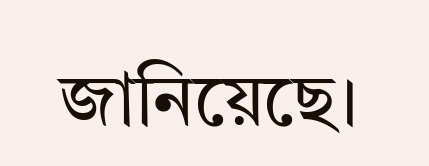জানিয়েছে।